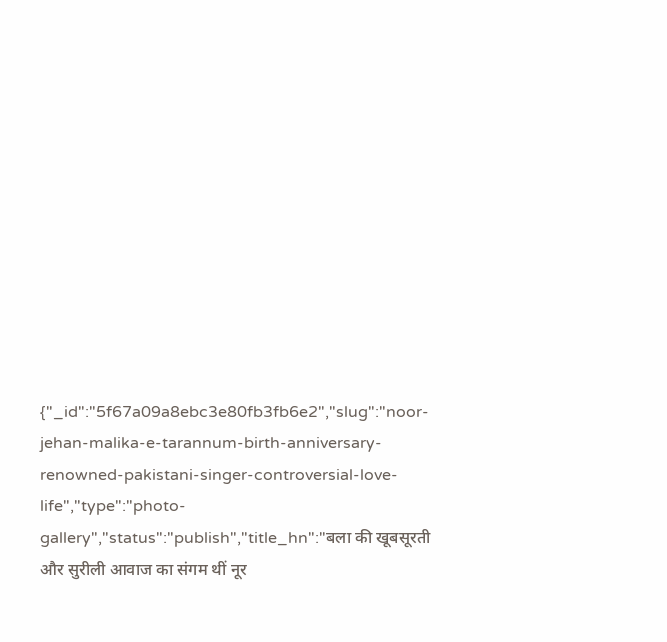{"_id":"5f67a09a8ebc3e80fb3fb6e2","slug":"noor-jehan-malika-e-tarannum-birth-anniversary-renowned-pakistani-singer-controversial-love-life","type":"photo-gallery","status":"publish","title_hn":"बला की खूबसूरती और सुरीली आवाज का संगम थीं नूर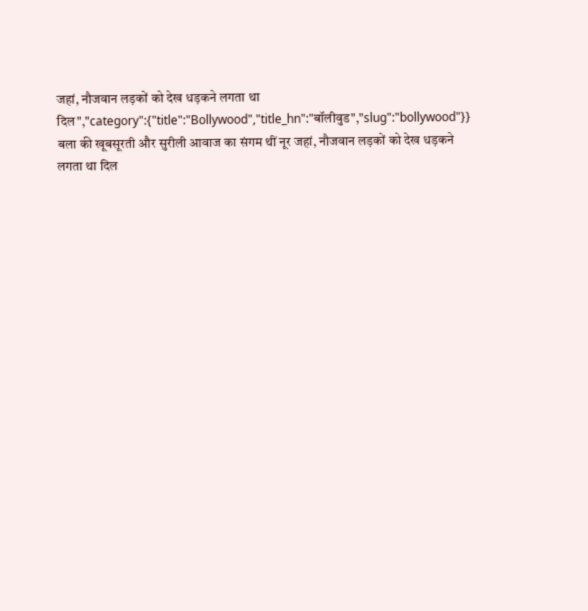जहां, नौजवान लड़कों को देख धड़कने लगता था दिल","category":{"title":"Bollywood","title_hn":"बॉलीवुड","slug":"bollywood"}}
बला की खूबसूरती और सुरीली आवाज का संगम थीं नूर जहां, नौजवान लड़कों को देख धड़कने लगता था दिल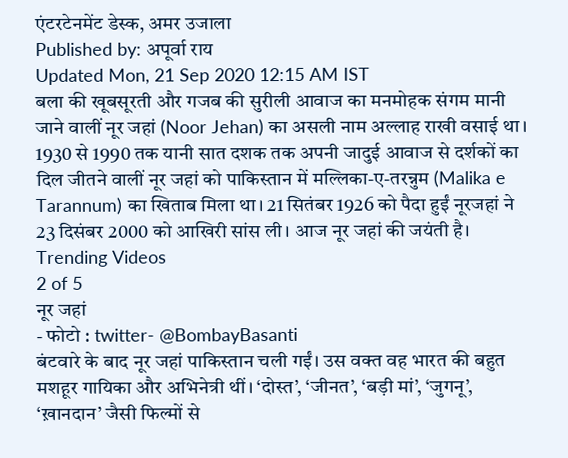एंटरटेनमेंट डेस्क, अमर उजाला
Published by: अपूर्वा राय
Updated Mon, 21 Sep 2020 12:15 AM IST
बला की खूबसूरती और गजब की सुरीली आवाज का मनमोहक संगम मानी जाने वालीं नूर जहां (Noor Jehan) का असली नाम अल्लाह राखी वसाई था। 1930 से 1990 तक यानी सात दशक तक अपनी जादुई आवाज से दर्शकों का दिल जीतने वालीं नूर जहां को पाकिस्तान में मल्लिका-ए-तरन्नुम (Malika e Tarannum) का खिताब मिला था। 21 सितंबर 1926 को पैदा हुईं नूरजहां ने 23 दिसंबर 2000 को आखिरी सांस ली। आज नूर जहां की जयंती है।
Trending Videos
2 of 5
नूर जहां
- फोटो : twitter- @BombayBasanti
बंटवारे के बाद नूर जहां पाकिस्तान चली गईं। उस वक्त वह भारत की बहुत मशहूर गायिका और अभिनेत्री थीं। ‘दोस्त’, ‘जीनत’, ‘बड़ी मां’, ‘जुगनू’, ‘ख़ानदान’ जैसी फिल्मों से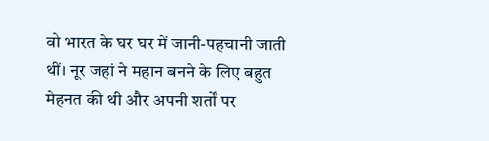वो भारत के घर घर में जानी-पहचानी जाती थीं। नूर जहां ने महान बनने के लिए बहुत मेहनत की थी और अपनी शर्तों पर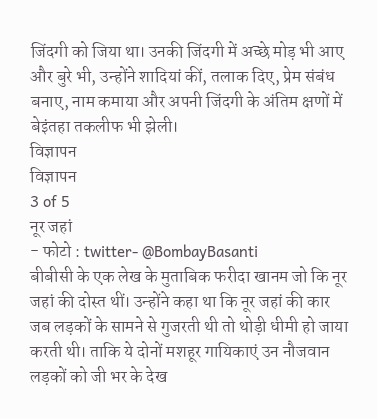जिंदगी को जिया था। उनकी जिंदगी में अच्छे मोड़ भी आए और बुरे भी, उन्होंने शादियां कीं, तलाक दिए, प्रेम संबंध बनाए, नाम कमाया और अपनी जिंदगी के अंतिम क्षणों में बेइंतहा तकलीफ भी झेली।
विज्ञापन
विज्ञापन
3 of 5
नूर जहां
- फोटो : twitter- @BombayBasanti
बीबीसी के एक लेख के मुताबिक फरीदा खानम जो कि नूर जहां की दोस्त थीं। उन्होंने कहा था कि नूर जहां की कार जब लड़कों के सामने से गुजरती थी तो थोड़ी धीमी हो जाया करती थी। ताकि ये दोनों मशहूर गायिकाएं उन नौजवान लड़कों को जी भर के देख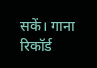सकें। गाना रिकॉर्ड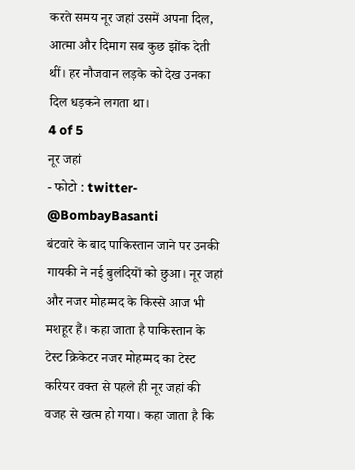करते समय नूर जहां उसमें अपना दिल, आत्मा और दिमाग सब कुछ झोंक देती थीं। हर नौजवान लड़के को देख उनका दिल धड़कने लगता था।
4 of 5
नूर जहां
- फोटो : twitter- @BombayBasanti
बंटवारे के बाद पाकिस्तान जाने पर उनकी गायकी ने नई बुलंदियों को छुआ। नूर जहां और नजर मोहम्मद के किस्से आज भी मशहूर हैं। कहा जाता है पाकिस्तान के टेस्ट क्रिकेटर नजर मोहम्मद का टेस्ट करियर वक्त से पहले ही नूर जहां की वजह से खत्म हो गया। कहा जाता है कि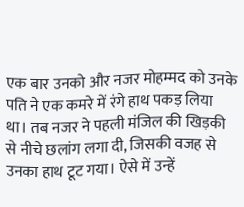एक बार उनको और नजर मोहम्मद को उनके पति ने एक कमरे में रंगे हाथ पकड़ लिया था। तब नजर ने पहली मंजिल की खिड़की से नीचे छलांग लगा दी, जिसकी वजह से उनका हाथ टूट गया। ऐसे में उन्हें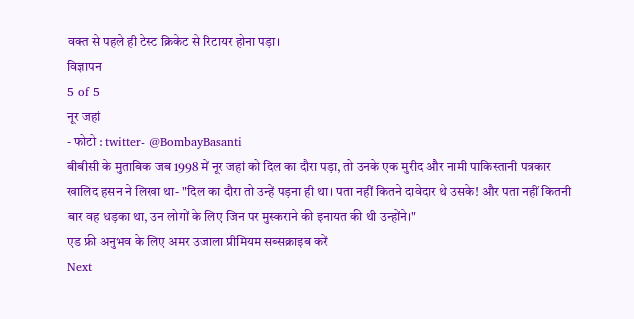वक्त से पहले ही टेस्ट क्रिकेट से रिटायर होना पड़ा।
विज्ञापन
5 of 5
नूर जहां
- फोटो : twitter- @BombayBasanti
बीबीसी के मुताबिक जब 1998 में नूर जहां को दिल का दौरा पड़ा, तो उनके एक मुरीद और नामी पाकिस्तानी पत्रकार खालिद हसन ने लिखा था- "दिल का दौरा तो उन्हें पड़ना ही था। पता नहीं कितने दावेदार थे उसके! और पता नहीं कितनी बार वह धड़का था, उन लोगों के लिए जिन पर मुस्कराने की इनायत की थी उन्होंने।"
एड फ्री अनुभव के लिए अमर उजाला प्रीमियम सब्सक्राइब करें
Next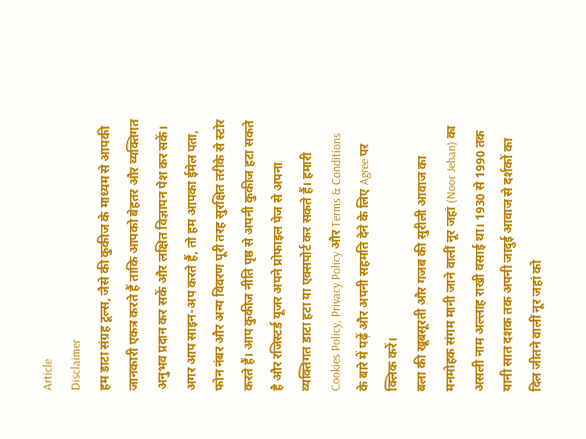Article
Disclaimer
हम डाटा संग्रह टूल्स, जैसे की कुकीज के माध्यम से आपकी जानकारी एकत्र करते हैं ताकि आपको बेहतर और व्यक्तिगत अनुभव प्रदान कर सकें और लक्षित विज्ञापन पेश कर सकें। अगर आप साइन-अप करते हैं, तो हम आपका ईमेल पता, फोन नंबर और अन्य विवरण पूरी तरह सुरक्षित तरीके से स्टोर करते हैं। आप कुकीज नीति पृष्ठ से अपनी कुकीज हटा सकते है और रजिस्टर्ड यूजर अपने प्रोफाइल पेज से अपना व्यक्तिगत डाटा हटा या एक्सपोर्ट कर सकते हैं। हमारी Cookies Policy, Privacy Policy और Terms & Conditions के बारे में पढ़ें और अपनी सहमति देने के लिए Agree पर क्लिक करें।
बला की खूबसूरती और गजब की सुरीली आवाज का मनमोहक संगम मानी जाने वालीं नूर जहां (Noor Jehan) का असली नाम अल्लाह राखी वसाई था। 1930 से 1990 तक यानी सात दशक तक अपनी जादुई आवाज से दर्शकों का दिल जीतने वालीं नूर जहां को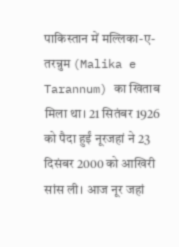पाकिस्तान में मल्लिका-ए-तरन्नुम (Malika e Tarannum) का खिताब मिला था। 21 सितंबर 1926 को पैदा हुईं नूरजहां ने 23 दिसंबर 2000 को आखिरी सांस ली। आज नूर जहां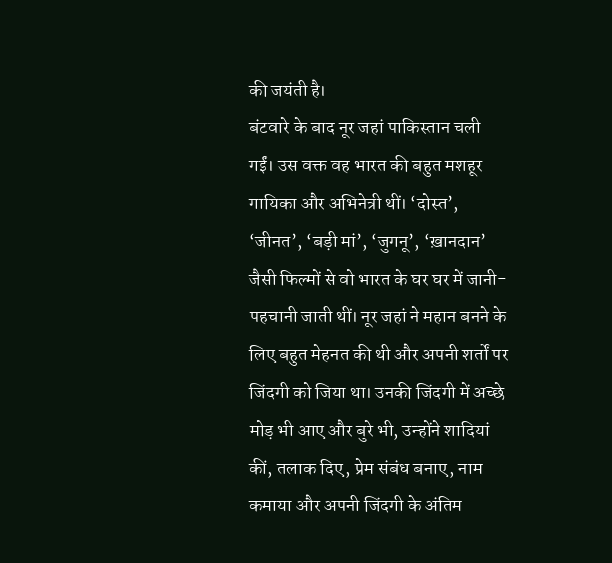की जयंती है।
बंटवारे के बाद नूर जहां पाकिस्तान चली गईं। उस वक्त वह भारत की बहुत मशहूर गायिका और अभिनेत्री थीं। ‘दोस्त’, ‘जीनत’, ‘बड़ी मां’, ‘जुगनू’, ‘ख़ानदान’ जैसी फिल्मों से वो भारत के घर घर में जानी-पहचानी जाती थीं। नूर जहां ने महान बनने के लिए बहुत मेहनत की थी और अपनी शर्तों पर जिंदगी को जिया था। उनकी जिंदगी में अच्छे मोड़ भी आए और बुरे भी, उन्होंने शादियां कीं, तलाक दिए, प्रेम संबंध बनाए, नाम कमाया और अपनी जिंदगी के अंतिम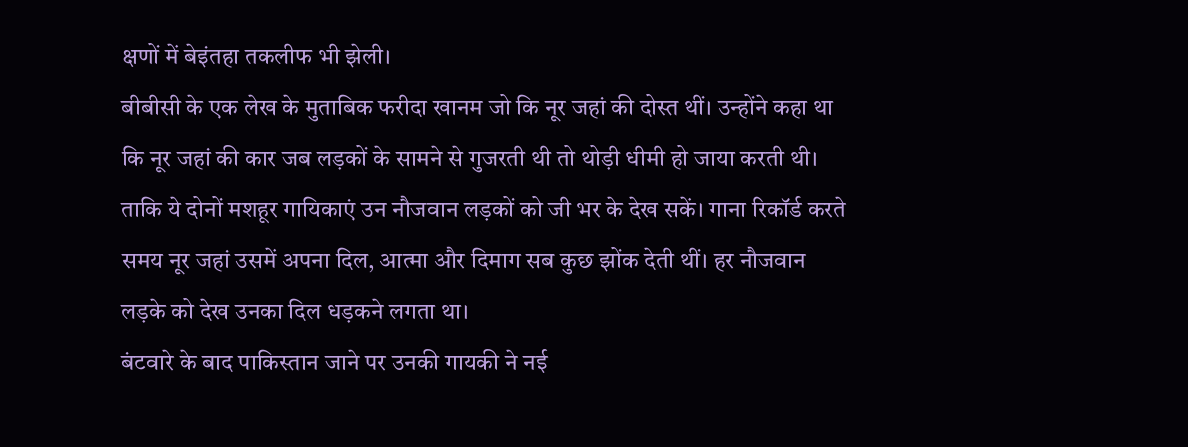क्षणों में बेइंतहा तकलीफ भी झेली।
बीबीसी के एक लेख के मुताबिक फरीदा खानम जो कि नूर जहां की दोस्त थीं। उन्होंने कहा था कि नूर जहां की कार जब लड़कों के सामने से गुजरती थी तो थोड़ी धीमी हो जाया करती थी। ताकि ये दोनों मशहूर गायिकाएं उन नौजवान लड़कों को जी भर के देख सकें। गाना रिकॉर्ड करते समय नूर जहां उसमें अपना दिल, आत्मा और दिमाग सब कुछ झोंक देती थीं। हर नौजवान लड़के को देख उनका दिल धड़कने लगता था।
बंटवारे के बाद पाकिस्तान जाने पर उनकी गायकी ने नई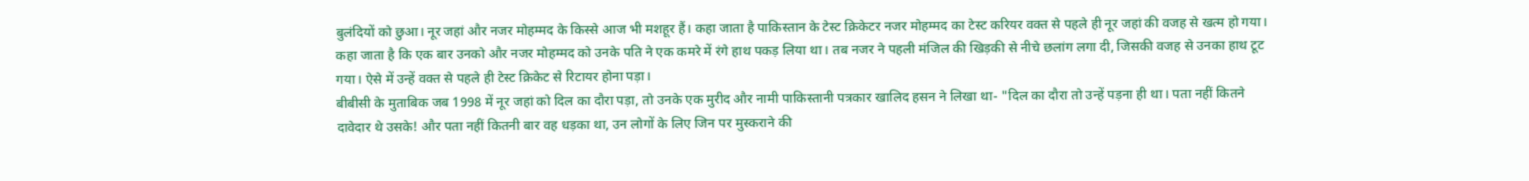बुलंदियों को छुआ। नूर जहां और नजर मोहम्मद के किस्से आज भी मशहूर हैं। कहा जाता है पाकिस्तान के टेस्ट क्रिकेटर नजर मोहम्मद का टेस्ट करियर वक्त से पहले ही नूर जहां की वजह से खत्म हो गया। कहा जाता है कि एक बार उनको और नजर मोहम्मद को उनके पति ने एक कमरे में रंगे हाथ पकड़ लिया था। तब नजर ने पहली मंजिल की खिड़की से नीचे छलांग लगा दी, जिसकी वजह से उनका हाथ टूट गया। ऐसे में उन्हें वक्त से पहले ही टेस्ट क्रिकेट से रिटायर होना पड़ा।
बीबीसी के मुताबिक जब 1998 में नूर जहां को दिल का दौरा पड़ा, तो उनके एक मुरीद और नामी पाकिस्तानी पत्रकार खालिद हसन ने लिखा था- "दिल का दौरा तो उन्हें पड़ना ही था। पता नहीं कितने दावेदार थे उसके! और पता नहीं कितनी बार वह धड़का था, उन लोगों के लिए जिन पर मुस्कराने की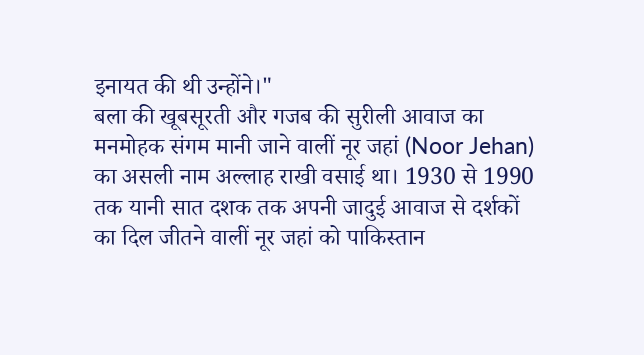इनायत की थी उन्होंने।"
बला की खूबसूरती और गजब की सुरीली आवाज का मनमोहक संगम मानी जाने वालीं नूर जहां (Noor Jehan) का असली नाम अल्लाह राखी वसाई था। 1930 से 1990 तक यानी सात दशक तक अपनी जादुई आवाज से दर्शकों का दिल जीतने वालीं नूर जहां को पाकिस्तान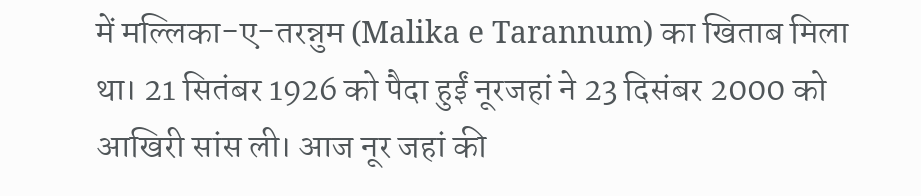में मल्लिका-ए-तरन्नुम (Malika e Tarannum) का खिताब मिला था। 21 सितंबर 1926 को पैदा हुईं नूरजहां ने 23 दिसंबर 2000 को आखिरी सांस ली। आज नूर जहां की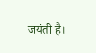जयंती है।